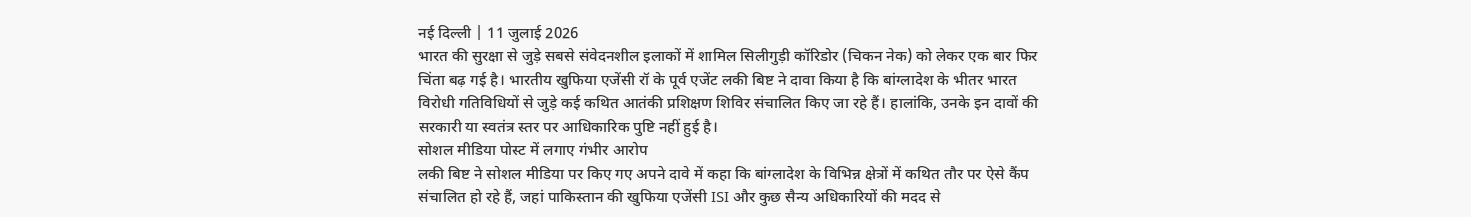नई दिल्ली | 11 जुलाई 2026
भारत की सुरक्षा से जुड़े सबसे संवेदनशील इलाकों में शामिल सिलीगुड़ी कॉरिडोर (चिकन नेक) को लेकर एक बार फिर चिंता बढ़ गई है। भारतीय खुफिया एजेंसी रॉ के पूर्व एजेंट लकी बिष्ट ने दावा किया है कि बांग्लादेश के भीतर भारत विरोधी गतिविधियों से जुड़े कई कथित आतंकी प्रशिक्षण शिविर संचालित किए जा रहे हैं। हालांकि, उनके इन दावों की सरकारी या स्वतंत्र स्तर पर आधिकारिक पुष्टि नहीं हुई है।
सोशल मीडिया पोस्ट में लगाए गंभीर आरोप
लकी बिष्ट ने सोशल मीडिया पर किए गए अपने दावे में कहा कि बांग्लादेश के विभिन्न क्षेत्रों में कथित तौर पर ऐसे कैंप संचालित हो रहे हैं, जहां पाकिस्तान की खुफिया एजेंसी ISI और कुछ सैन्य अधिकारियों की मदद से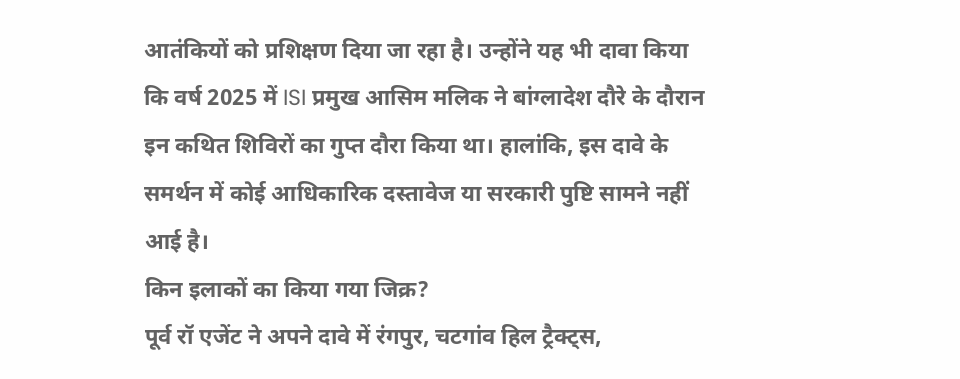आतंकियों को प्रशिक्षण दिया जा रहा है। उन्होंने यह भी दावा किया कि वर्ष 2025 में ISI प्रमुख आसिम मलिक ने बांग्लादेश दौरे के दौरान इन कथित शिविरों का गुप्त दौरा किया था। हालांकि, इस दावे के समर्थन में कोई आधिकारिक दस्तावेज या सरकारी पुष्टि सामने नहीं आई है।
किन इलाकों का किया गया जिक्र?
पूर्व रॉ एजेंट ने अपने दावे में रंगपुर, चटगांव हिल ट्रैक्ट्स,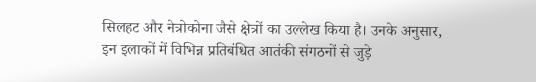सिलहट और नेत्रोकोना जैसे क्षेत्रों का उल्लेख किया है। उनके अनुसार, इन इलाकों में विभिन्न प्रतिबंधित आतंकी संगठनों से जुड़े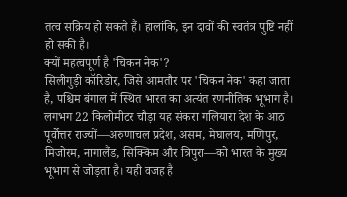तत्व सक्रिय हो सकते हैं। हालांकि, इन दावों की स्वतंत्र पुष्टि नहीं हो सकी है।
क्यों महत्वपूर्ण है 'चिकन नेक'?
सिलीगुड़ी कॉरिडोर, जिसे आमतौर पर 'चिकन नेक' कहा जाता है, पश्चिम बंगाल में स्थित भारत का अत्यंत रणनीतिक भूभाग है। लगभग 22 किलोमीटर चौड़ा यह संकरा गलियारा देश के आठ पूर्वोत्तर राज्यों—अरुणाचल प्रदेश, असम, मेघालय, मणिपुर, मिजोरम, नागालैंड, सिक्किम और त्रिपुरा—को भारत के मुख्य भूभाग से जोड़ता है। यही वजह है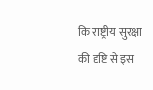कि राष्ट्रीय सुरक्षा की दृष्टि से इस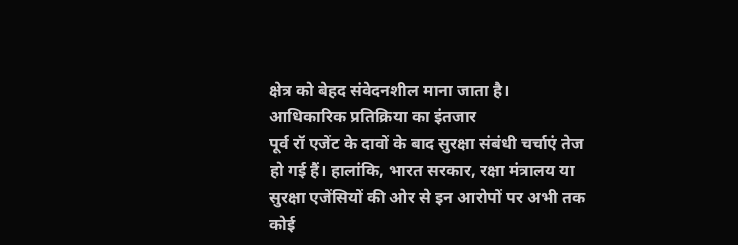क्षेत्र को बेहद संवेदनशील माना जाता है।
आधिकारिक प्रतिक्रिया का इंतजार
पूर्व रॉ एजेंट के दावों के बाद सुरक्षा संबंधी चर्चाएं तेज हो गई हैं। हालांकि, भारत सरकार, रक्षा मंत्रालय या सुरक्षा एजेंसियों की ओर से इन आरोपों पर अभी तक कोई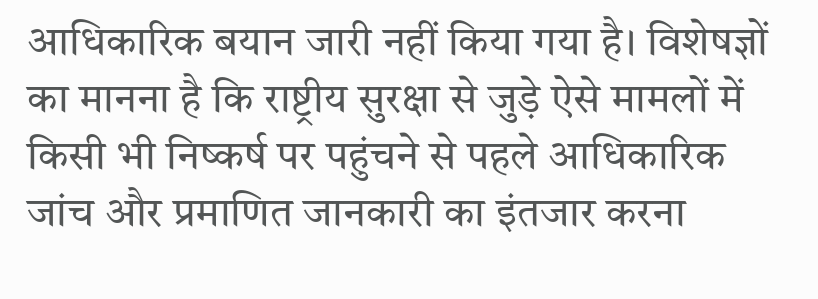आधिकारिक बयान जारी नहीं किया गया है। विशेषज्ञों का मानना है कि राष्ट्रीय सुरक्षा से जुड़े ऐसे मामलों में किसी भी निष्कर्ष पर पहुंचने से पहले आधिकारिक जांच और प्रमाणित जानकारी का इंतजार करना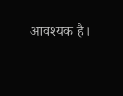आवश्यक है।